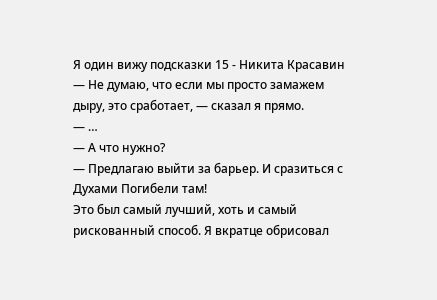Я один вижу подсказки 15 - Никита Красавин
— Не думаю, что если мы просто замажем дыру, это сработает, — сказал я прямо.
— …
— А что нужно?
— Предлагаю выйти за барьер. И сразиться с Духами Погибели там!
Это был самый лучший, хоть и самый рискованный способ. Я вкратце обрисовал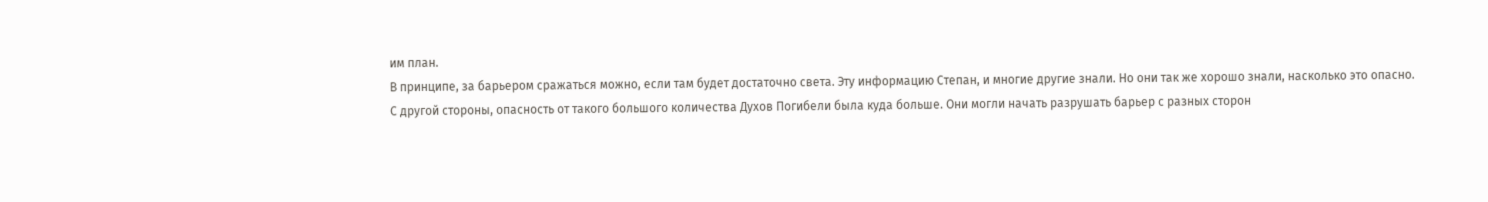им план.
В принципе, за барьером сражаться можно, если там будет достаточно света. Эту информацию Степан, и многие другие знали. Но они так же хорошо знали, насколько это опасно.
С другой стороны, опасность от такого большого количества Духов Погибели была куда больше. Они могли начать разрушать барьер с разных сторон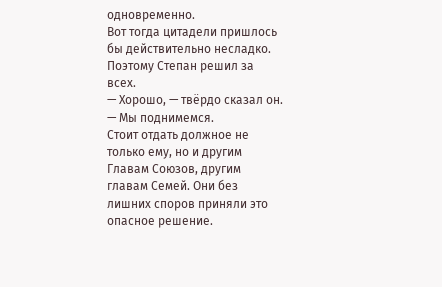одновременно.
Вот тогда цитадели пришлось бы действительно несладко. Поэтому Степан решил за всех.
— Хорошо, — твёрдо сказал он. — Мы поднимемся.
Стоит отдать должное не только ему, но и другим Главам Союзов, другим главам Семей. Они без лишних споров приняли это опасное решение.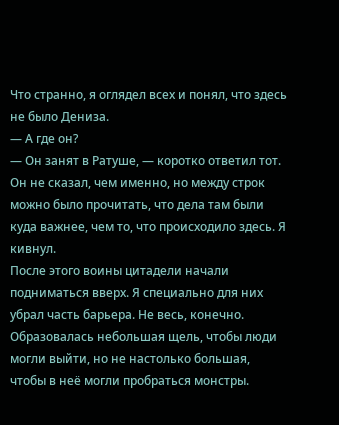Что странно, я оглядел всех и понял, что здесь не было Дениза.
— А где он?
— Он занят в Ратуше, — коротко ответил тот.
Он не сказал, чем именно, но между строк можно было прочитать, что дела там были куда важнее, чем то, что происходило здесь. Я кивнул.
После этого воины цитадели начали подниматься вверх. Я специально для них убрал часть барьера. Не весь, конечно.
Образовалась небольшая щель, чтобы люди могли выйти, но не настолько большая, чтобы в неё могли пробраться монстры.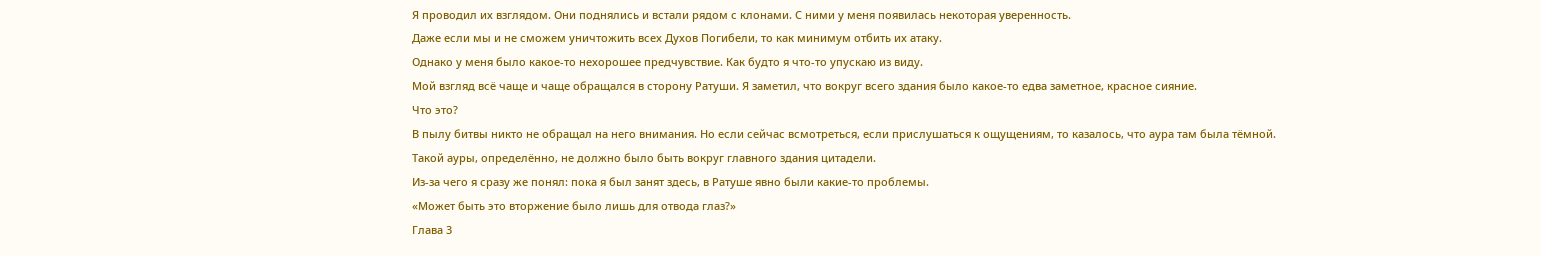Я проводил их взглядом. Они поднялись и встали рядом с клонами. С ними у меня появилась некоторая уверенность.
Даже если мы и не сможем уничтожить всех Духов Погибели, то как минимум отбить их атаку.
Однако у меня было какое-то нехорошее предчувствие. Как будто я что-то упускаю из виду.
Мой взгляд всё чаще и чаще обращался в сторону Ратуши. Я заметил, что вокруг всего здания было какое-то едва заметное, красное сияние.
Что это?
В пылу битвы никто не обращал на него внимания. Но если сейчас всмотреться, если прислушаться к ощущениям, то казалось, что аура там была тёмной.
Такой ауры, определённо, не должно было быть вокруг главного здания цитадели.
Из-за чего я сразу же понял: пока я был занят здесь, в Ратуше явно были какие-то проблемы.
«Может быть это вторжение было лишь для отвода глаз?»
Глава 3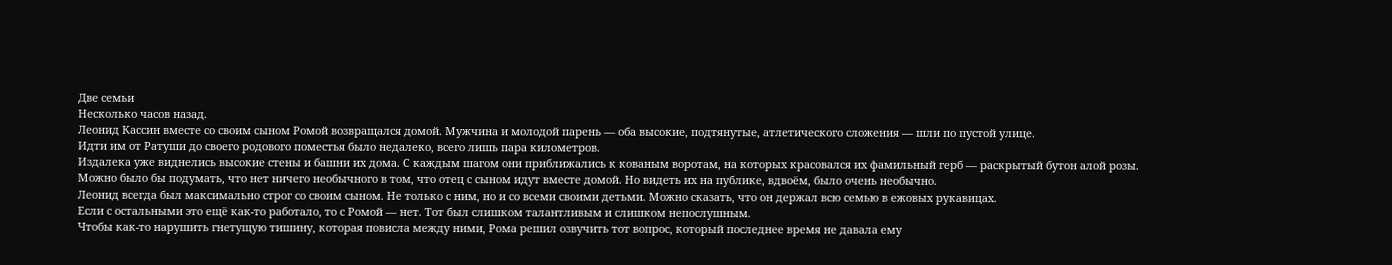Две семьи
Несколько часов назад.
Леонид Кассин вместе со своим сыном Ромой возвращался домой. Мужчина и молодой парень — оба высокие, подтянутые, атлетического сложения — шли по пустой улице.
Идти им от Ратуши до своего родового поместья было недалеко, всего лишь пара километров.
Издалека уже виднелись высокие стены и башни их дома. С каждым шагом они приближались к кованым воротам, на которых красовался их фамильный герб — раскрытый бутон алой розы.
Можно было бы подумать, что нет ничего необычного в том, что отец с сыном идут вместе домой. Но видеть их на публике, вдвоём, было очень необычно.
Леонид всегда был максимально строг со своим сыном. Не только с ним, но и со всеми своими детьми. Можно сказать, что он держал всю семью в ежовых рукавицах.
Если с остальными это ещё как-то работало, то с Ромой — нет. Тот был слишком талантливым и слишком непослушным.
Чтобы как-то нарушить гнетущую тишину, которая повисла между ними, Рома решил озвучить тот вопрос, который последнее время не давала ему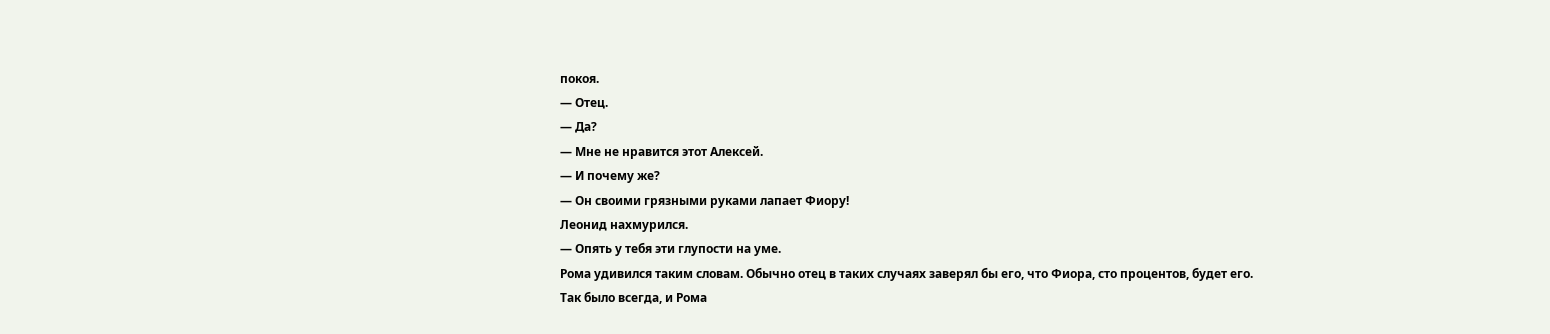покоя.
— Отец.
— Да?
— Мне не нравится этот Алексей.
— И почему же?
— Он своими грязными руками лапает Фиору!
Леонид нахмурился.
— Опять у тебя эти глупости на уме.
Рома удивился таким словам. Обычно отец в таких случаях заверял бы его, что Фиора, сто процентов, будет его.
Так было всегда, и Рома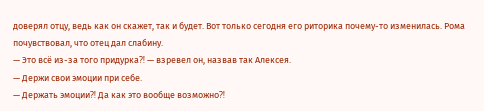доверял отцу, ведь как он скажет, так и будет. Вот только сегодня его риторика почему-то изменилась. Рома почувствовал, что отец дал слабину.
— Это всё из-за того придурка⁈ — взревел он, назвав так Алексея.
— Держи свои эмоции при себе.
— Держать эмоции⁈ Да как это вообще возможно⁈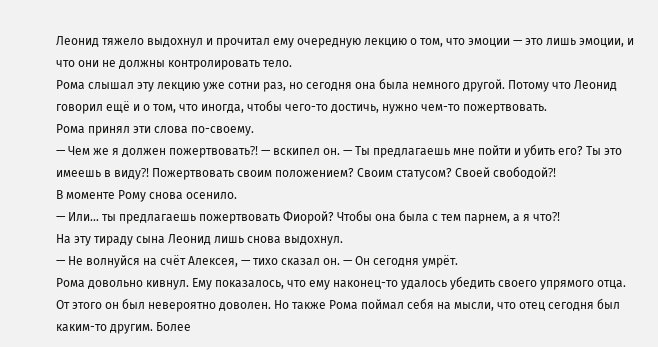Леонид тяжело выдохнул и прочитал ему очередную лекцию о том, что эмоции — это лишь эмоции, и что они не должны контролировать тело.
Рома слышал эту лекцию уже сотни раз, но сегодня она была немного другой. Потому что Леонид говорил ещё и о том, что иногда, чтобы чего-то достичь, нужно чем-то пожертвовать.
Рома принял эти слова по-своему.
— Чем же я должен пожертвовать⁈ — вскипел он. — Ты предлагаешь мне пойти и убить его? Ты это имеешь в виду⁈ Пожертвовать своим положением? Своим статусом? Своей свободой⁈
В моменте Рому снова осенило.
— Или… ты предлагаешь пожертвовать Фиорой? Чтобы она была с тем парнем, а я что⁈
На эту тираду сына Леонид лишь снова выдохнул.
— Не волнуйся на счёт Алексея, — тихо сказал он. — Он сегодня умрёт.
Рома довольно кивнул. Ему показалось, что ему наконец-то удалось убедить своего упрямого отца.
От этого он был невероятно доволен. Но также Рома поймал себя на мысли, что отец сегодня был каким-то другим. Более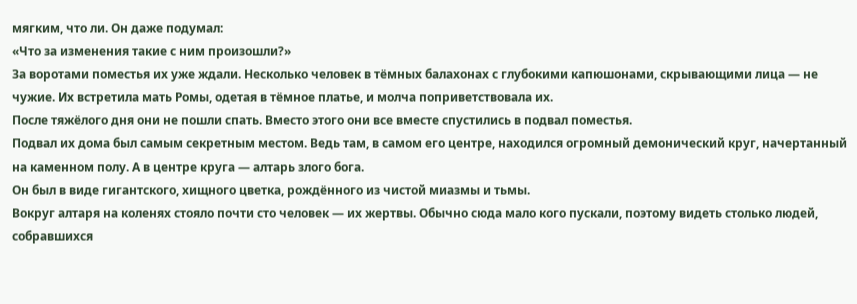мягким, что ли. Он даже подумал:
«Что за изменения такие с ним произошли?»
За воротами поместья их уже ждали. Несколько человек в тёмных балахонах с глубокими капюшонами, скрывающими лица — не чужие. Их встретила мать Ромы, одетая в тёмное платье, и молча поприветствовала их.
После тяжёлого дня они не пошли спать. Вместо этого они все вместе спустились в подвал поместья.
Подвал их дома был самым секретным местом. Ведь там, в самом его центре, находился огромный демонический круг, начертанный на каменном полу. А в центре круга — алтарь злого бога.
Он был в виде гигантского, хищного цветка, рождённого из чистой миазмы и тьмы.
Вокруг алтаря на коленях стояло почти сто человек — их жертвы. Обычно сюда мало кого пускали, поэтому видеть столько людей, собравшихся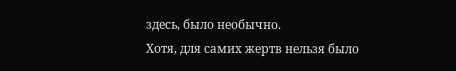здесь, было необычно.
Хотя, для самих жертв нельзя было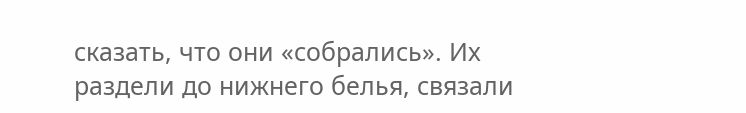сказать, что они «собрались». Их раздели до нижнего белья, связали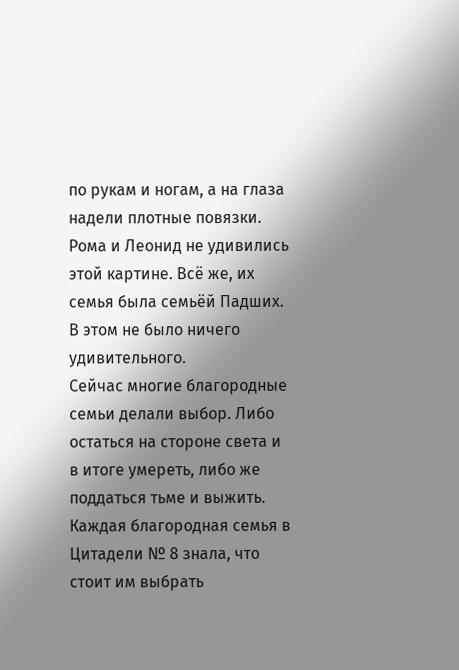по рукам и ногам, а на глаза надели плотные повязки.
Рома и Леонид не удивились этой картине. Всё же, их семья была семьёй Падших. В этом не было ничего удивительного.
Сейчас многие благородные семьи делали выбор. Либо остаться на стороне света и в итоге умереть, либо же поддаться тьме и выжить.
Каждая благородная семья в Цитадели № 8 знала, что стоит им выбрать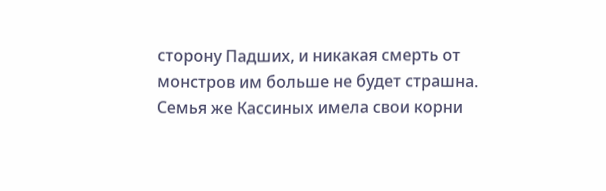сторону Падших, и никакая смерть от монстров им больше не будет страшна.
Семья же Кассиных имела свои корни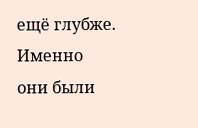ещё глубже. Именно они были